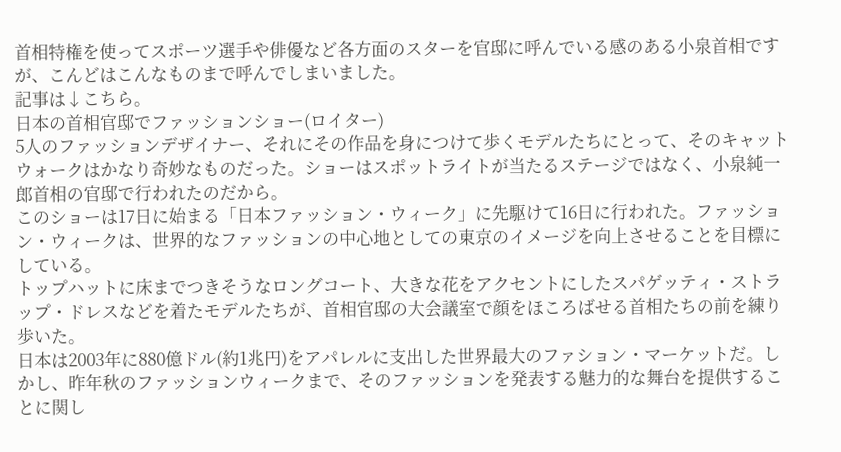首相特権を使ってスポーツ選手や俳優など各方面のスターを官邸に呼んでいる感のある小泉首相ですが、こんどはこんなものまで呼んでしまいました。
記事は↓こちら。
日本の首相官邸でファッションショー(ロイター)
5人のファッションデザイナー、それにその作品を身につけて歩くモデルたちにとって、そのキャットウォークはかなり奇妙なものだった。ショーはスポットライトが当たるステージではなく、小泉純一郎首相の官邸で行われたのだから。
このショーは17日に始まる「日本ファッション・ウィーク」に先駆けて16日に行われた。ファッション・ウィークは、世界的なファッションの中心地としての東京のイメージを向上させることを目標にしている。
トップハットに床までつきそうなロングコート、大きな花をアクセントにしたスパゲッティ・ストラップ・ドレスなどを着たモデルたちが、首相官邸の大会議室で顔をほころばせる首相たちの前を練り歩いた。
日本は2003年に880億ドル(約1兆円)をアパレルに支出した世界最大のファション・マーケットだ。しかし、昨年秋のファッションウィークまで、そのファッションを発表する魅力的な舞台を提供することに関し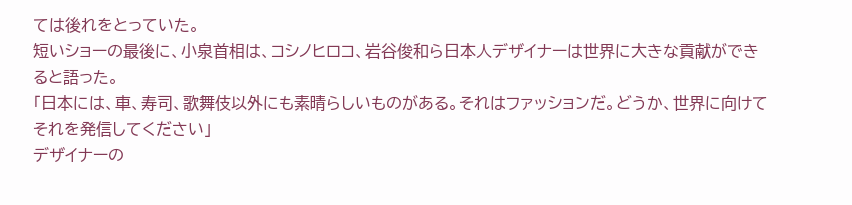ては後れをとっていた。
短いショーの最後に、小泉首相は、コシノヒロコ、岩谷俊和ら日本人デザイナーは世界に大きな貢献ができると語った。
「日本には、車、寿司、歌舞伎以外にも素晴らしいものがある。それはファッションだ。どうか、世界に向けてそれを発信してください」
デザイナーの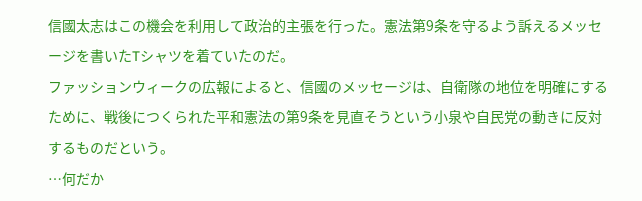信國太志はこの機会を利用して政治的主張を行った。憲法第9条を守るよう訴えるメッセージを書いたTシャツを着ていたのだ。
ファッションウィークの広報によると、信國のメッセージは、自衛隊の地位を明確にするために、戦後につくられた平和憲法の第9条を見直そうという小泉や自民党の動きに反対するものだという。
…何だか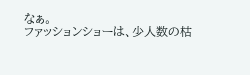なぁ。
ファッションショーは、少人数の枯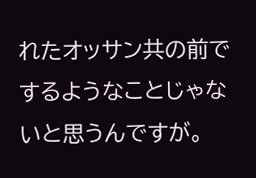れたオッサン共の前でするようなことじゃないと思うんですが。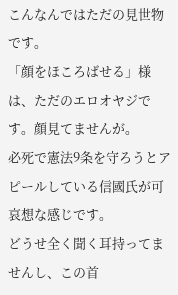こんなんではただの見世物です。
「顔をほころばせる」様は、ただのエロオヤジです。顔見てませんが。
必死で憲法9条を守ろうとアピールしている信國氏が可哀想な感じです。
どうせ全く聞く耳持ってませんし、この首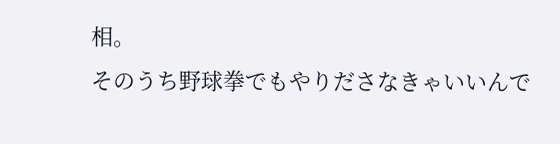相。
そのうち野球拳でもやりださなきゃいいんで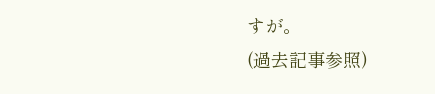すが。
(過去記事参照)